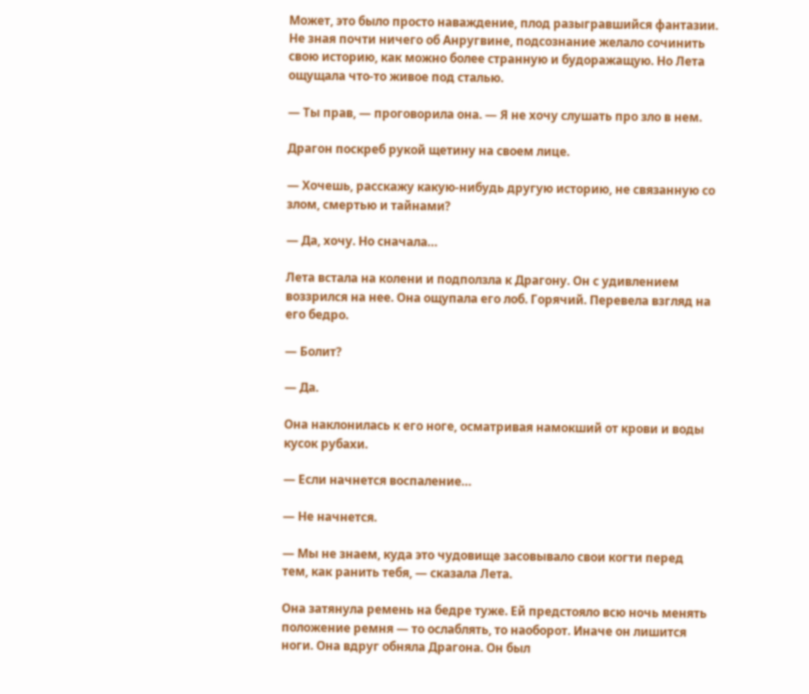Может, это было просто наваждение, плод разыгравшийся фантазии. Не зная почти ничего об Анругвине, подсознание желало сочинить свою историю, как можно более странную и будоражащую. Но Лета ощущала что-то живое под сталью.

— Ты прав, — проговорила она. — Я не хочу слушать про зло в нем.

Драгон поскреб рукой щетину на своем лице.

— Хочешь, расскажу какую-нибудь другую историю, не связанную со злом, смертью и тайнами?

— Да, хочу. Но сначала…

Лета встала на колени и подползла к Драгону. Он с удивлением воззрился на нее. Она ощупала его лоб. Горячий. Перевела взгляд на его бедро.

— Болит?

— Да.

Она наклонилась к его ноге, осматривая намокший от крови и воды кусок рубахи.

— Если начнется воспаление…

— Не начнется.

— Мы не знаем, куда это чудовище засовывало свои когти перед тем, как ранить тебя, — сказала Лета.

Она затянула ремень на бедре туже. Ей предстояло всю ночь менять положение ремня — то ослаблять, то наоборот. Иначе он лишится ноги. Она вдруг обняла Драгона. Он был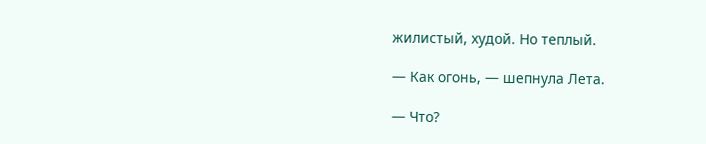жилистый, худой. Но теплый.

— Как огонь, — шепнула Лета.

— Что?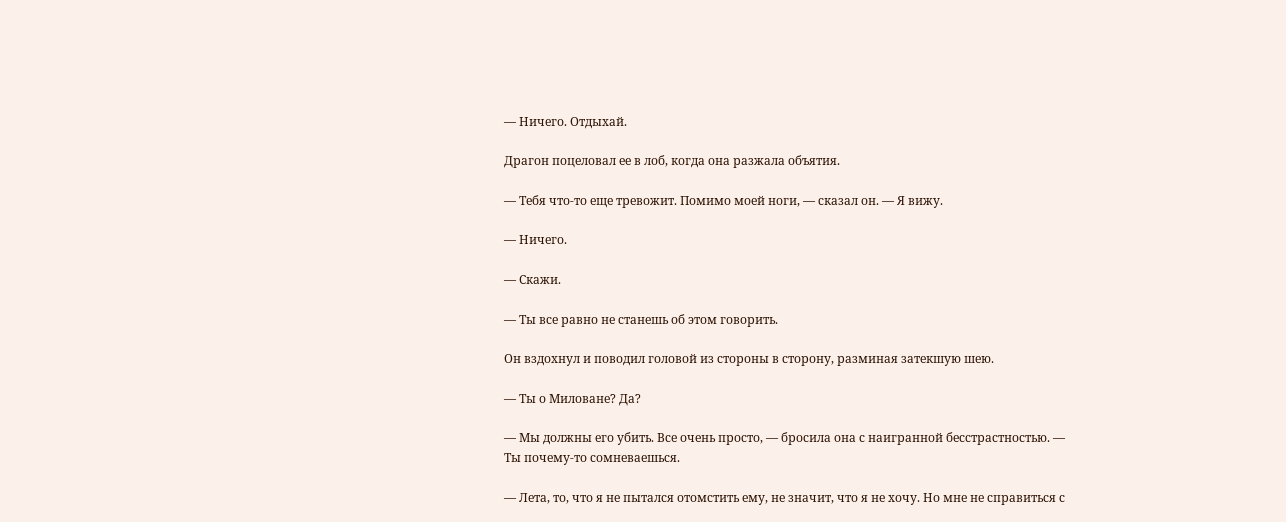— Ничего. Отдыхай.

Драгон поцеловал ее в лоб, когда она разжала объятия.

— Тебя что-то еще тревожит. Помимо моей ноги, — сказал он. — Я вижу.

— Ничего.

— Скажи.

— Ты все равно не станешь об этом говорить.

Он вздохнул и поводил головой из стороны в сторону, разминая затекшую шею.

— Ты о Миловане? Да?

— Мы должны его убить. Все очень просто, — бросила она с наигранной бесстрастностью. — Ты почему-то сомневаешься.

— Лета, то, что я не пытался отомстить ему, не значит, что я не хочу. Но мне не справиться с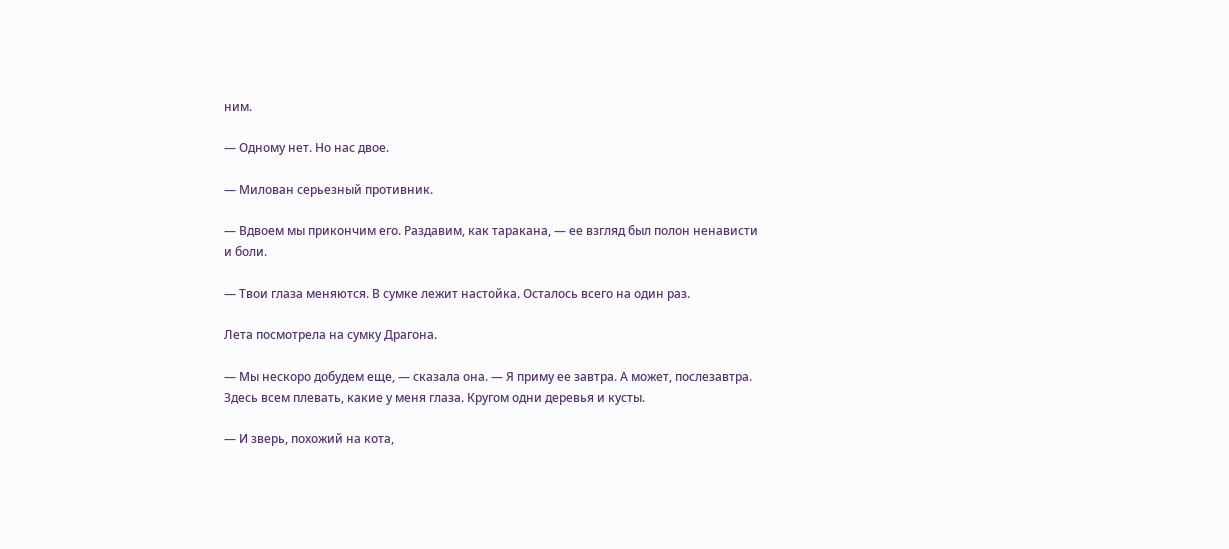ним.

— Одному нет. Но нас двое.

— Милован серьезный противник.

— Вдвоем мы прикончим его. Раздавим, как таракана, — ее взгляд был полон ненависти и боли.

— Твои глаза меняются. В сумке лежит настойка. Осталось всего на один раз.

Лета посмотрела на сумку Драгона.

— Мы нескоро добудем еще, — сказала она. — Я приму ее завтра. А может, послезавтра. Здесь всем плевать, какие у меня глаза. Кругом одни деревья и кусты.

— И зверь, похожий на кота,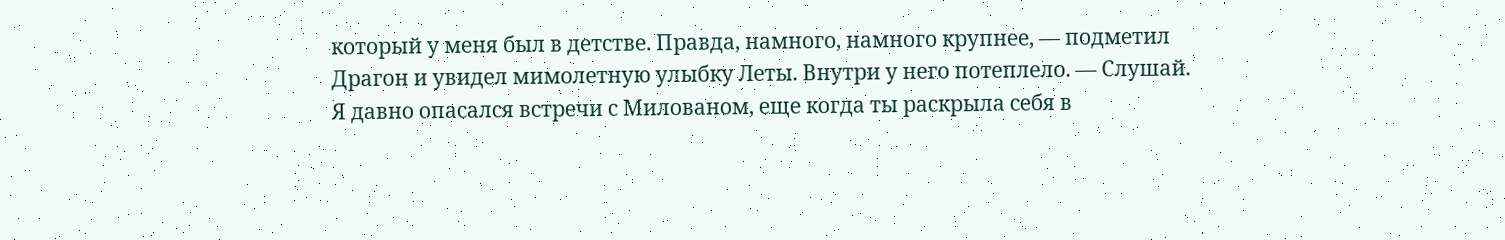который у меня был в детстве. Правда, намного, намного крупнее, — подметил Драгон и увидел мимолетную улыбку Леты. Внутри у него потеплело. — Слушай. Я давно опасался встречи с Милованом, еще когда ты раскрыла себя в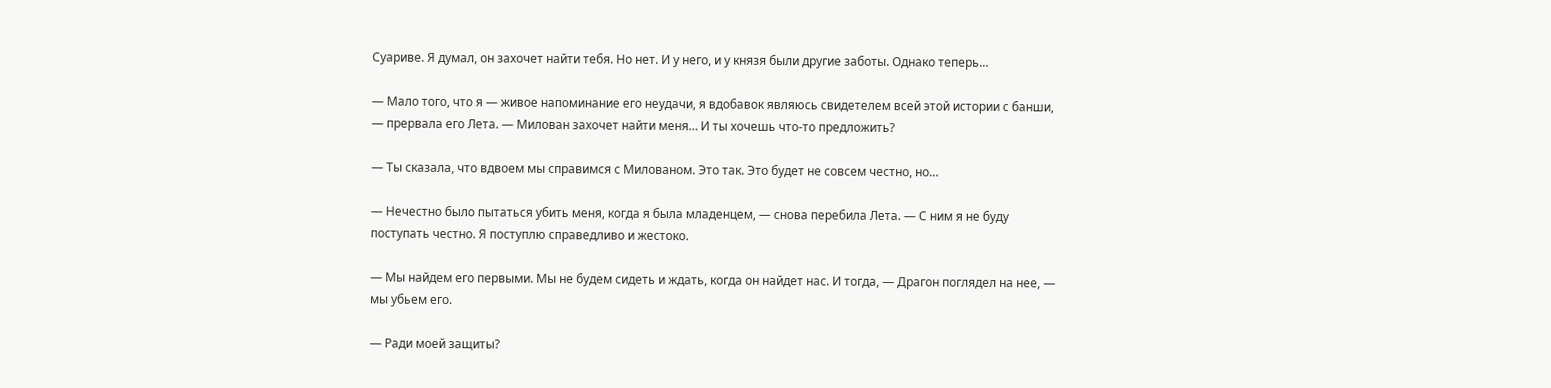Суариве. Я думал, он захочет найти тебя. Но нет. И у него, и у князя были другие заботы. Однако теперь…

— Мало того, что я — живое напоминание его неудачи, я вдобавок являюсь свидетелем всей этой истории с банши, — прервала его Лета. — Милован захочет найти меня… И ты хочешь что-то предложить?

— Ты сказала, что вдвоем мы справимся с Милованом. Это так. Это будет не совсем честно, но…

— Нечестно было пытаться убить меня, когда я была младенцем, — снова перебила Лета. — С ним я не буду поступать честно. Я поступлю справедливо и жестоко.

— Мы найдем его первыми. Мы не будем сидеть и ждать, когда он найдет нас. И тогда, — Драгон поглядел на нее, — мы убьем его.

— Ради моей защиты?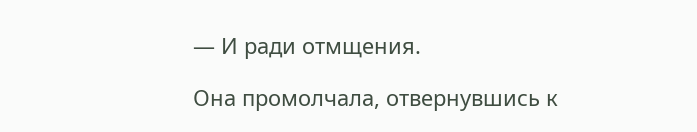— И ради отмщения.

Она промолчала, отвернувшись к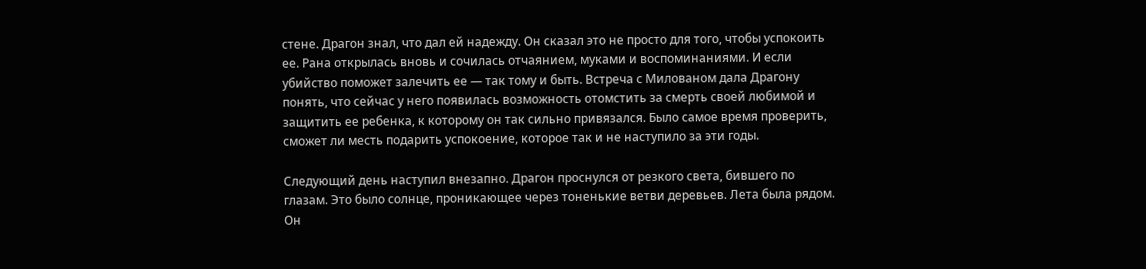стене. Драгон знал, что дал ей надежду. Он сказал это не просто для того, чтобы успокоить ее. Рана открылась вновь и сочилась отчаянием, муками и воспоминаниями. И если убийство поможет залечить ее — так тому и быть. Встреча с Милованом дала Драгону понять, что сейчас у него появилась возможность отомстить за смерть своей любимой и защитить ее ребенка, к которому он так сильно привязался. Было самое время проверить, сможет ли месть подарить успокоение, которое так и не наступило за эти годы.

Следующий день наступил внезапно. Драгон проснулся от резкого света, бившего по глазам. Это было солнце, проникающее через тоненькие ветви деревьев. Лета была рядом. Он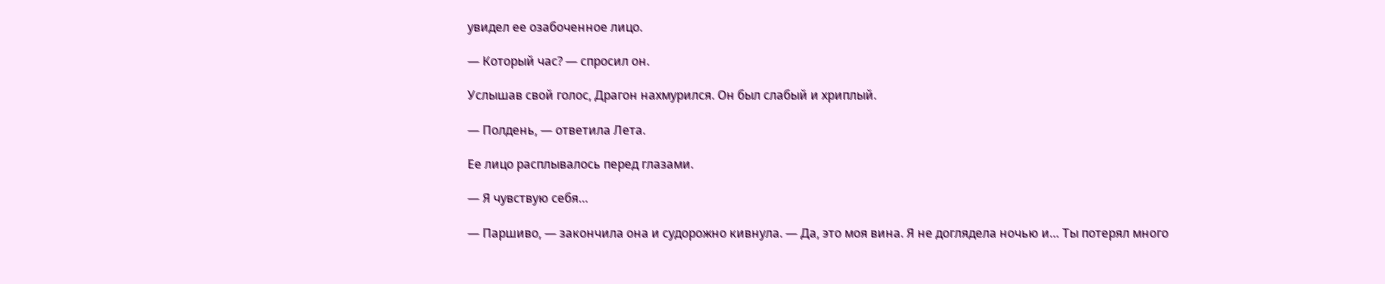увидел ее озабоченное лицо.

— Который час? — спросил он.

Услышав свой голос, Драгон нахмурился. Он был слабый и хриплый.

— Полдень, — ответила Лета.

Ее лицо расплывалось перед глазами.

— Я чувствую себя…

— Паршиво, — закончила она и судорожно кивнула. — Да, это моя вина. Я не доглядела ночью и… Ты потерял много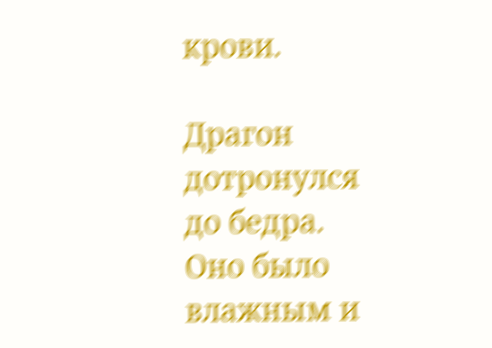крови.

Драгон дотронулся до бедра. Оно было влажным и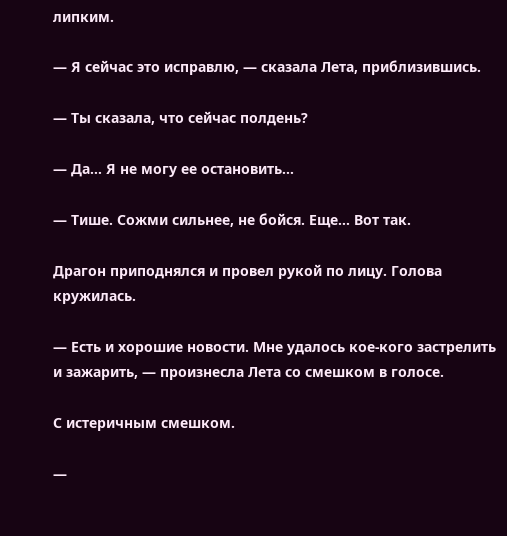липким.

— Я сейчас это исправлю, — сказала Лета, приблизившись.

— Ты сказала, что сейчас полдень?

— Да… Я не могу ее остановить…

— Тише. Сожми сильнее, не бойся. Еще… Вот так.

Драгон приподнялся и провел рукой по лицу. Голова кружилась.

— Есть и хорошие новости. Мне удалось кое-кого застрелить и зажарить, — произнесла Лета со смешком в голосе.

С истеричным смешком.

—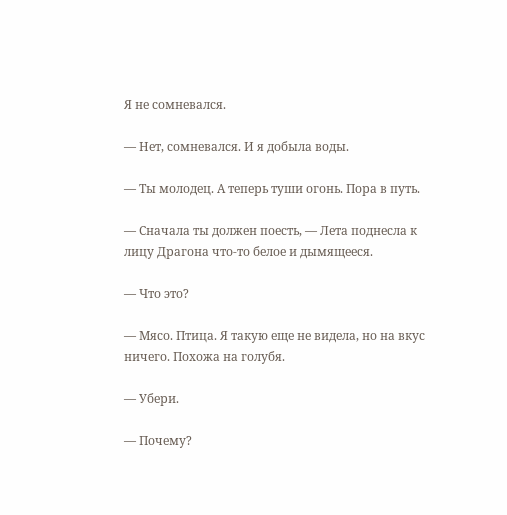Я не сомневался.

— Нет, сомневался. И я добыла воды.

— Ты молодец. А теперь туши огонь. Пора в путь.

— Сначала ты должен поесть, — Лета поднесла к лицу Драгона что-то белое и дымящееся.

— Что это?

— Мясо. Птица. Я такую еще не видела, но на вкус ничего. Похожа на голубя.

— Убери.

— Почему?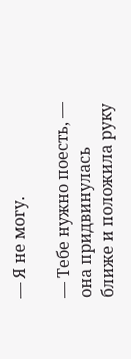— Я не могу.

— Тебе нужно поесть, — она придвинулась ближе и положила руку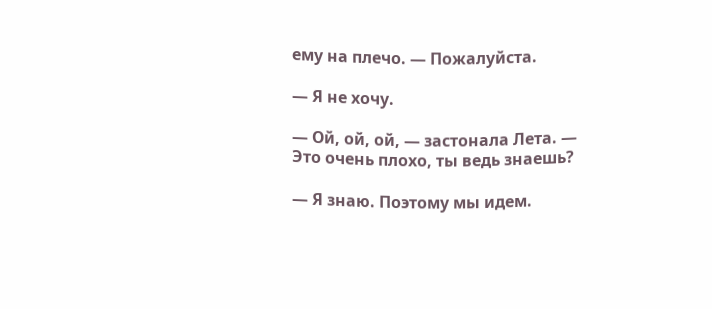ему на плечо. — Пожалуйста.

— Я не хочу.

— Ой, ой, ой, — застонала Лета. — Это очень плохо, ты ведь знаешь?

— Я знаю. Поэтому мы идем.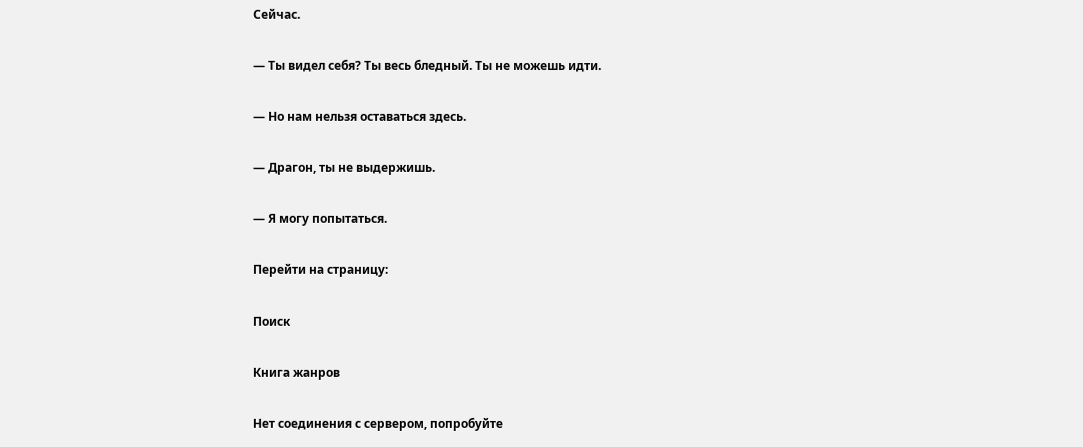Сейчас.

— Ты видел себя? Ты весь бледный. Ты не можешь идти.

— Но нам нельзя оставаться здесь.

— Драгон, ты не выдержишь.

— Я могу попытаться.

Перейти на страницу:

Поиск

Книга жанров

Нет соединения с сервером, попробуйте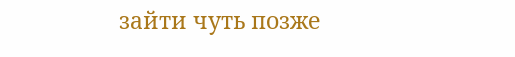зайти чуть позже